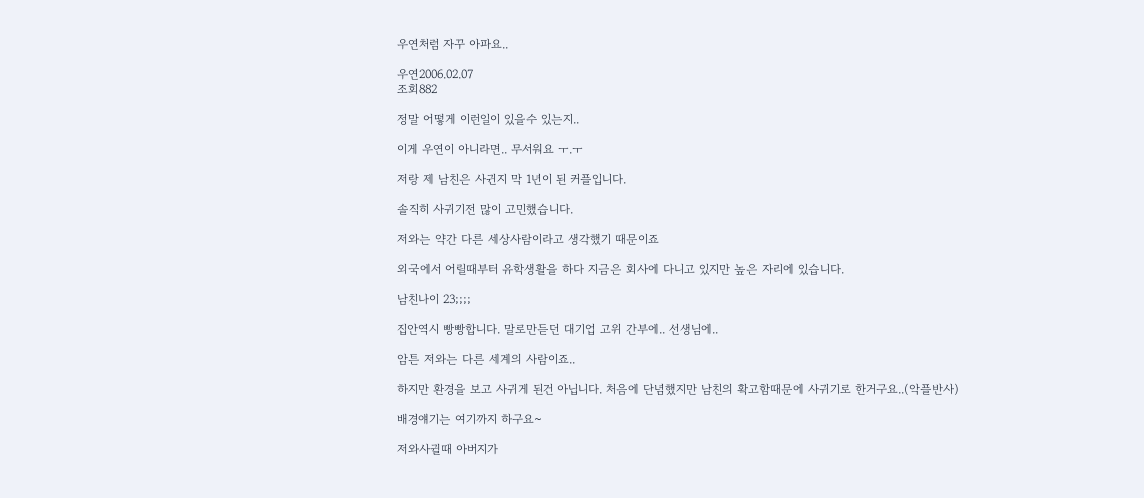우연처럼 자꾸 아파요..

우연2006.02.07
조회882

정말 어떻게 이런일이 있을수 있는지..

이게 우연이 아니라면.. 무서워요 ㅜ.ㅜ

저랑 제 남친은 사귄지 막 1년이 된 커플입니다.

솔직히 사귀기전 많이 고민했습니다.

저와는 약간 다른 세상사람이라고 생각했기 때문이죠

외국에서 어릴때부터 유학생활을 하다 지금은 회사에 다니고 있지만 높은 자리에 있습니다.

남친나이 23;;;;

집안역시 빵빵합니다. 말로만듣던 대기업 고위 간부에.. 선생님에..

암튼 저와는 다른 세계의 사람이죠..

하지만 환경을 보고 사귀게 된건 아닙니다. 처음에 단념했지만 남친의 확고함때문에 사귀기로 한거구요..(악플반사)

배경얘기는 여기까지 하구요~

저와사귈때 아버지가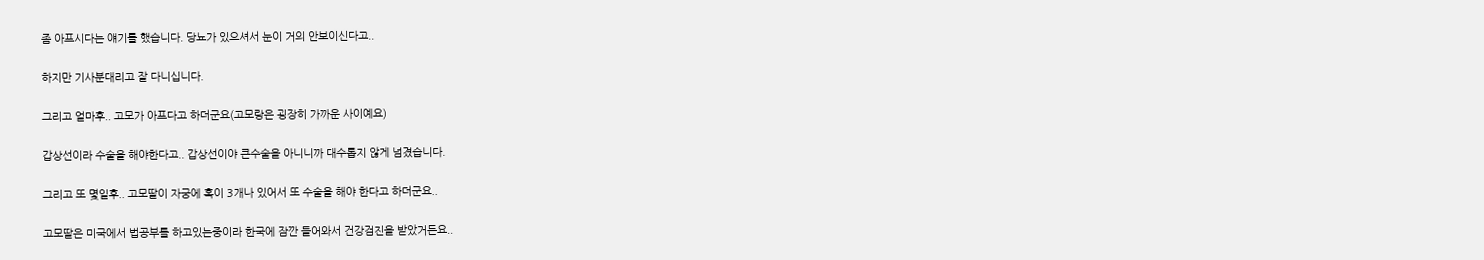좀 아프시다는 얘기를 했습니다. 당뇨가 있으셔서 눈이 거의 안보이신다고..

하지만 기사분대리고 잘 다니십니다.

그리고 얼마후.. 고모가 아프다고 하더군요(고모랑은 굉장히 가까운 사이예요)

갑상선이라 수술을 해야한다고.. 갑상선이야 큰수술을 아니니까 대수롭지 않게 넘겼습니다.

그리고 또 몇일후.. 고모딸이 자궁에 혹이 3개나 있어서 또 수술을 해야 한다고 하더군요..

고모딸은 미국에서 법공부를 하고있는중이라 한국에 잠깐 들어와서 건강검진을 받았거든요..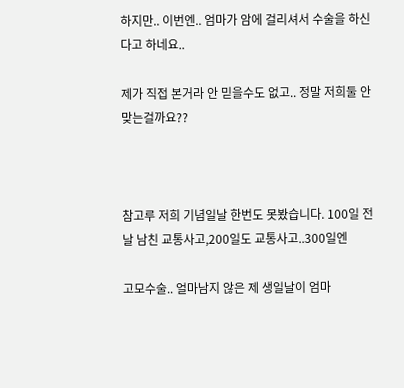하지만.. 이번엔.. 엄마가 암에 걸리셔서 수술을 하신다고 하네요..

제가 직접 본거라 안 믿을수도 없고.. 정말 저희둘 안맞는걸까요??



참고루 저희 기념일날 한번도 못봤습니다. 100일 전날 남친 교통사고,200일도 교통사고..300일엔

고모수술.. 얼마남지 않은 제 생일날이 엄마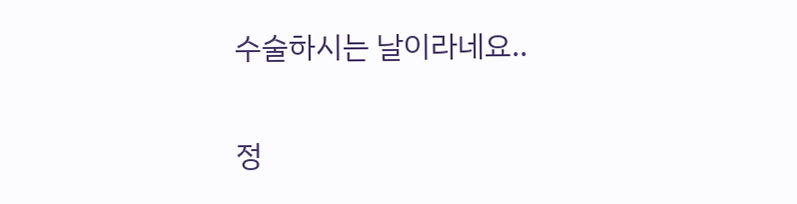수술하시는 날이라네요..

정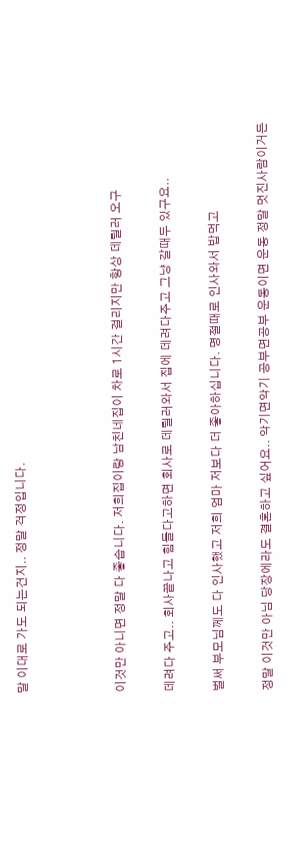말 이대로 가도 되는건지.. 정말 걱정입니다.



이것만 아니면 정말 다 좋습니다. 저희집이랑 남친네집이 차로 1시간 걸리지만 항상 데릴러 오구

데려다 주고.. 회사끝나고 힘들다고하면 회사로 데릴러와서 집에 데려다주고 그냥 갈때두 있구요..

벌써 부모님께도 다 인사했고 저희 엄마 저보다 더 좋아하십니다. 명절때로 인사와서 밥먹고

정말 이것만 아님 당장에라도 결혼하고 싶어요.. 악기면악기 공부면공부 운동이면 운동 정말 멋진사람이거든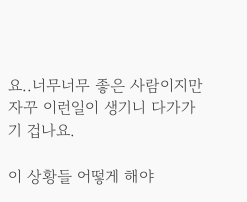요..너무너무 좋은 사람이지만 자꾸 이런일이 생기니 다가가기 겁나요.

이 상황들 어떻게 해야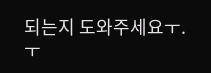되는지 도와주세요ㅜ.ㅜ